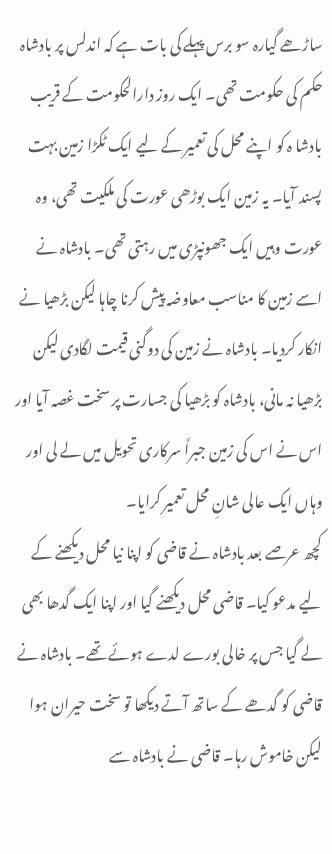ساڑھے گیارہ سو برس پہلے کی بات ہے کہ اندلس پر بادشاہ حکم کی حکومت تھی۔ ایک روز دارالحکومت کے قریب بادشا ہ کو اپنے محل کی تعمیر کے لیے ایک ٹکڑا زمین بہت پسند آیا۔ یہ زمین ایک بوڑھی عورت کی ملکیت تھی، وہ عورت وہیں ایک جھونپڑی میں رہتی تھی۔ بادشاہ نے اسے زمین کا مناسب معاوضہ پیش کرنا چاہا لیکن بڑھیا نے انکار کردیا۔ بادشاہ نے زمین کی دوگنی قیمت لگادی لیکن بڑھیا نہ مانی، بادشاہ کو بڑھیا کی جسارت پر سخت غصہ آیا اور اس نے اس کی زمین جبراً سرکاری تحویل میں لے لی اور وہاں ایک عالی شانِ محل تعمیر کرایا۔
کچھ عرصے بعد بادشاہ نے قاضی کو اپنا نیا محل دیکھنے کے لیے مدعو کیا۔ قاضی محل دیکھنے گیا اور اپنا ایک گدھا بھی لے گیا جس پر خالی بورے لدے ہوئے تھے۔ بادشاہ نے قاضی کو گدھے کے ساتھ آتے دیکھا تو سخت حیران ہوا لیکن خاموش رہا۔ قاضی نے بادشاہ سے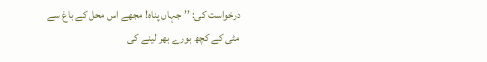درخواست کی: ’’جہاں پناہ! مجھے اس محل کے باغ سے مٹی کے کچھ بورے بھر لینے کی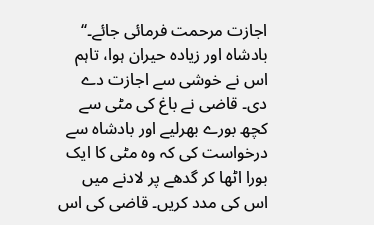اجازت مرحمت فرمائی جائے۔‘‘ بادشاہ اور زیادہ حیران ہوا، تاہم اس نے خوشی سے اجازت دے دی۔ قاضی نے باغ کی مٹی سے کچھ بورے بھرلیے اور بادشاہ سے درخواست کی کہ وہ مٹی کا ایک بورا اٹھا کر گدھے پر لادنے میں اس کی مدد کریں۔ قاضی کی اس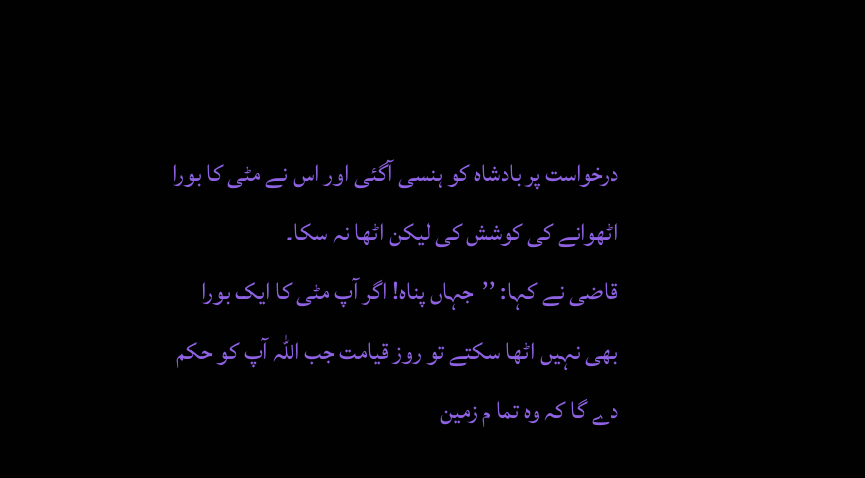درخواست پر بادشاہ کو ہنسی آگئی اور اس نے مٹی کا بورا اٹھوانے کی کوشش کی لیکن اٹھا نہ سکا۔
قاضی نے کہا: ’’جہاں پناہ! اگر آپ مٹی کا ایک بورا بھی نہیں اٹھا سکتے تو روز قیامت جب اللہ آپ کو حکم دے گا کہ وہ تما م زمین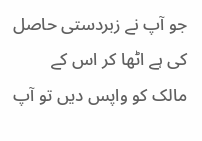جو آپ نے زبردستی حاصل کی ہے اٹھا کر اس کے مالک کو واپس دیں تو آپ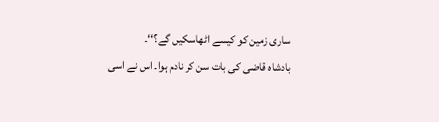ساری زمین کو کیسے اٹھاسکیں گے؟‘‘۔
بادشاہ قاضی کی بات سن کر نادم ہوا۔ اس نے اسی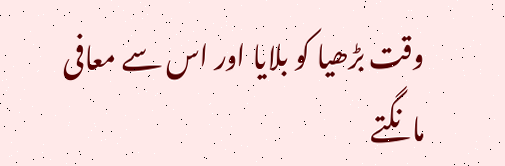وقت بڑھیا کو بلایا اور اس سے معافی مانگتے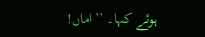ہوئے کہا۔ ’’اماں!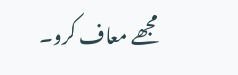مجھے معاف کرو۔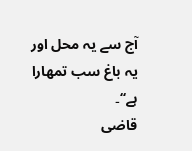آج سے یہ محل اور یہ باغ سب تمھارا ہے‘‘۔
قاضی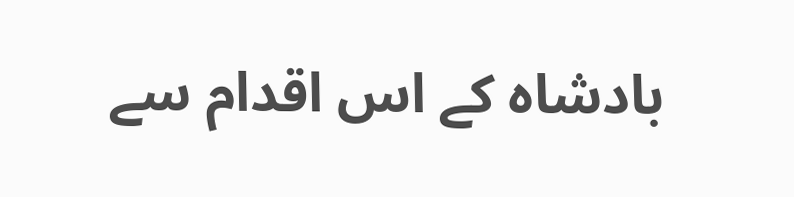بادشاہ کے اس اقدام سے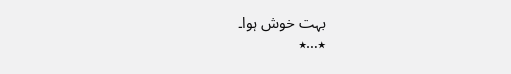بہت خوش ہوا۔
٭…٭